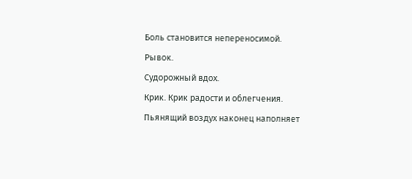Боль становится непереносимой.
Рывок.
Судорожный вдох.
Крик. Крик радости и облегчения.
Пьянящий воздух наконец наполняет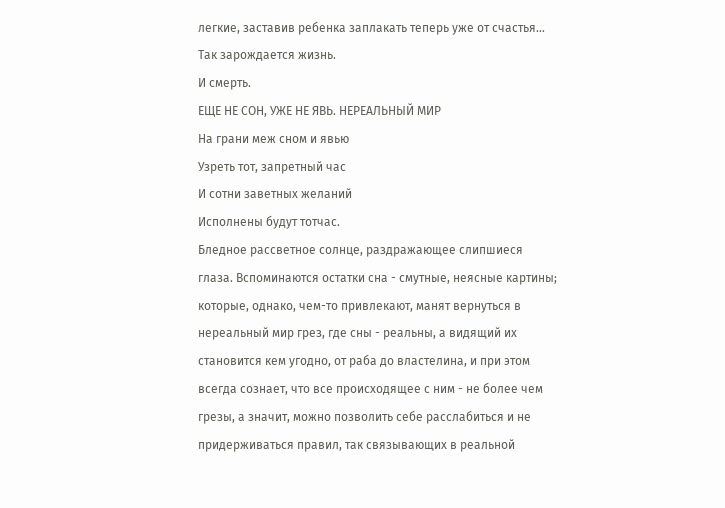легкие, заставив ребенка заплакать теперь уже от счастья...
Так зарождается жизнь.
И смерть.
ЕЩЕ НЕ СОН, УЖЕ НЕ ЯВЬ. НЕРЕАЛЬНЫЙ МИР
На грани меж сном и явью
Узреть тот, запретный час
И сотни заветных желаний
Исполнены будут тотчас.
Бледное рассветное солнце, раздражающее слипшиеся глаза. Вспоминаются остатки сна - смутные, неясные картины; которые, однако, чем-то привлекают, манят вернуться в нереальный мир грез, где сны - реальны, а видящий их становится кем угодно, от раба до властелина, и при этом всегда сознает, что все происходящее с ним - не более чем грезы, а значит, можно позволить себе расслабиться и не придерживаться правил, так связывающих в реальной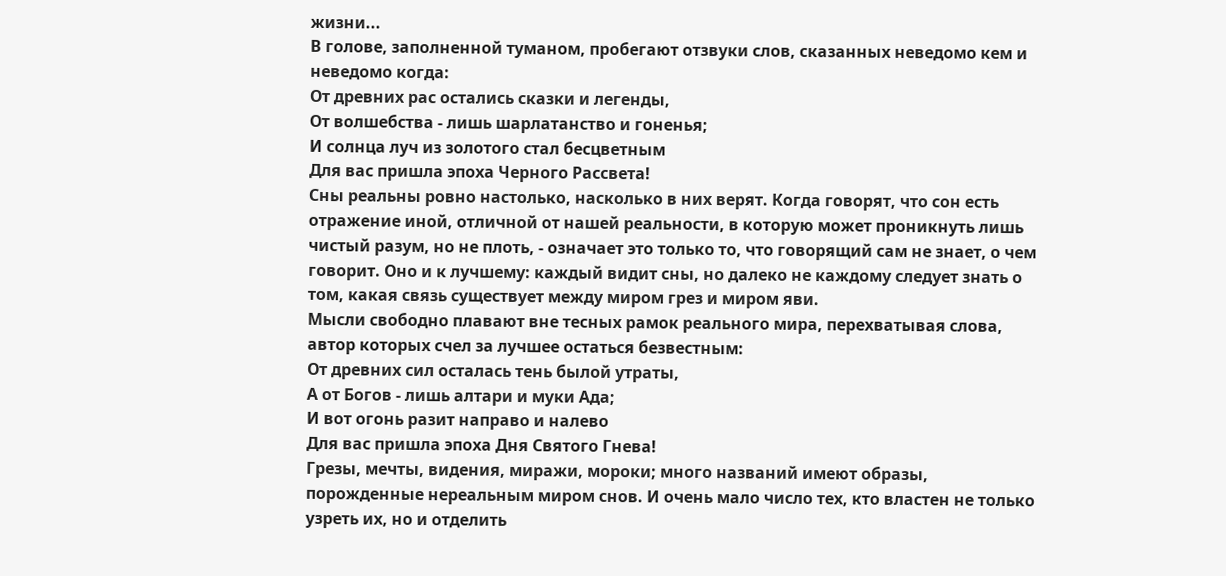жизни...
В голове, заполненной туманом, пробегают отзвуки слов, сказанных неведомо кем и неведомо когда:
От древних рас остались сказки и легенды,
От волшебства - лишь шарлатанство и гоненья;
И солнца луч из золотого стал бесцветным
Для вас пришла эпоха Черного Рассвета!
Сны реальны ровно настолько, насколько в них верят. Когда говорят, что сон есть отражение иной, отличной от нашей реальности, в которую может проникнуть лишь чистый разум, но не плоть, - означает это только то, что говорящий сам не знает, о чем говорит. Оно и к лучшему: каждый видит сны, но далеко не каждому следует знать о том, какая связь существует между миром грез и миром яви.
Мысли свободно плавают вне тесных рамок реального мира, перехватывая слова, автор которых счел за лучшее остаться безвестным:
От древних сил осталась тень былой утраты,
А от Богов - лишь алтари и муки Ада;
И вот огонь разит направо и налево
Для вас пришла эпоха Дня Святого Гнева!
Грезы, мечты, видения, миражи, мороки; много названий имеют образы, порожденные нереальным миром снов. И очень мало число тех, кто властен не только узреть их, но и отделить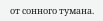от сонного тумана.